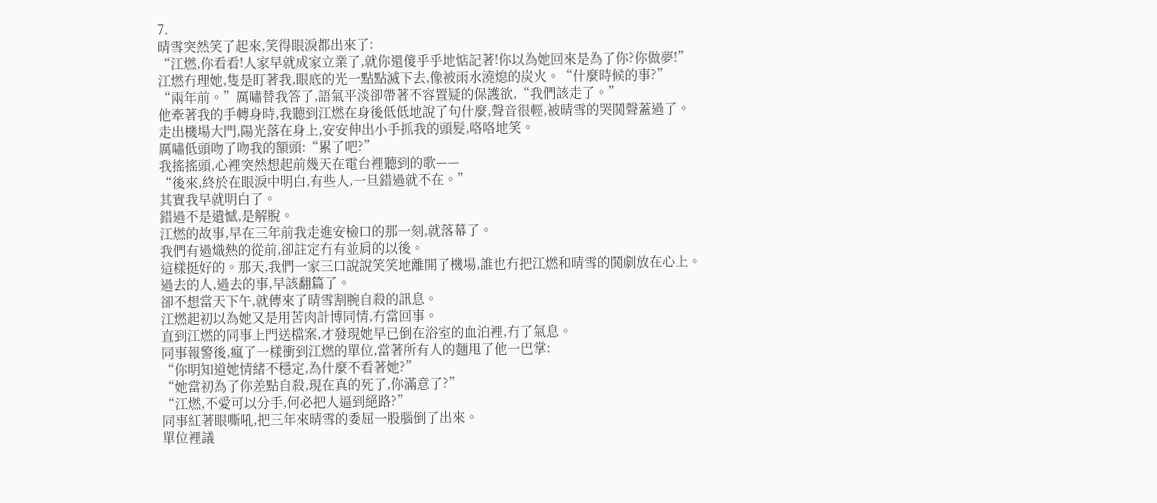7.
晴雪突然笑了起來,笑得眼淚都出來了:
“江燃,你看看!人家早就成家立業了,就你還傻乎乎地惦記著!你以為她回來是為了你?你做夢!”
江燃冇理她,隻是盯著我,眼底的光一點點滅下去,像被雨水澆熄的炭火。“什麼時候的事?”
“兩年前。”厲嘯替我答了,語氣平淡卻帶著不容置疑的保護欲,“我們該走了。”
他牽著我的手轉身時,我聽到江燃在身後低低地說了句什麼,聲音很輕,被晴雪的哭鬨聲蓋過了。
走出機場大門,陽光落在身上,安安伸出小手抓我的頭髮,咯咯地笑。
厲嘯低頭吻了吻我的額頭:“累了吧?”
我搖搖頭,心裡突然想起前幾天在電台裡聽到的歌——
“後來,終於在眼淚中明白,有些人,一旦錯過就不在。”
其實我早就明白了。
錯過不是遺憾,是解脫。
江燃的故事,早在三年前我走進安檢口的那一刻,就落幕了。
我們有過熾熱的從前,卻註定冇有並肩的以後。
這樣挺好的。那天,我們一家三口說說笑笑地離開了機場,誰也冇把江燃和晴雪的鬨劇放在心上。
過去的人,過去的事,早該翻篇了。
卻不想當天下午,就傳來了晴雪割腕自殺的訊息。
江燃起初以為她又是用苦肉計博同情,冇當回事。
直到江燃的同事上門送檔案,才發現她早已倒在浴室的血泊裡,冇了氣息。
同事報警後,瘋了一樣衝到江燃的單位,當著所有人的麵甩了他一巴掌:
“你明知道她情緒不穩定,為什麼不看著她?”
“她當初為了你差點自殺,現在真的死了,你滿意了?”
“江燃,不愛可以分手,何必把人逼到絕路?”
同事紅著眼嘶吼,把三年來晴雪的委屈一股腦倒了出來。
單位裡議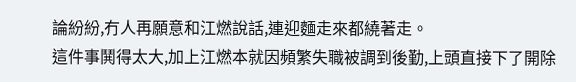論紛紛,冇人再願意和江燃說話,連迎麵走來都繞著走。
這件事鬨得太大,加上江燃本就因頻繁失職被調到後勤,上頭直接下了開除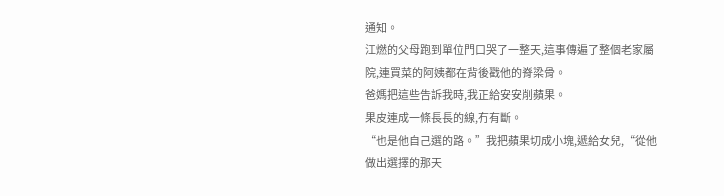通知。
江燃的父母跑到單位門口哭了一整天,這事傳遍了整個老家屬院,連買菜的阿姨都在背後戳他的脊梁骨。
爸媽把這些告訴我時,我正給安安削蘋果。
果皮連成一條長長的線,冇有斷。
“也是他自己選的路。”我把蘋果切成小塊,遞給女兒,“從他做出選擇的那天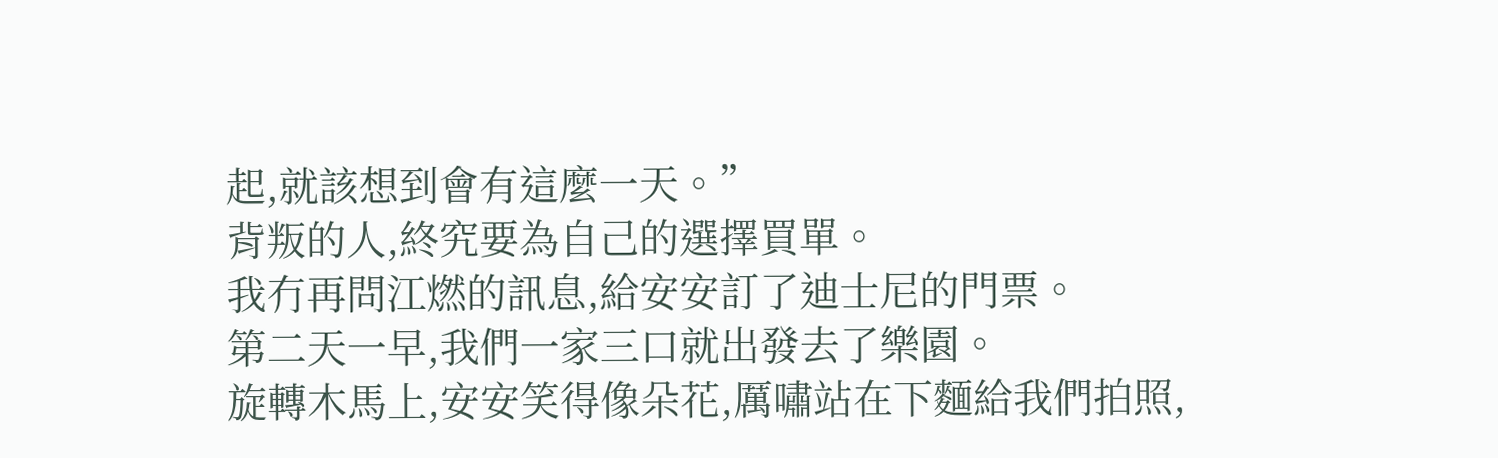起,就該想到會有這麼一天。”
背叛的人,終究要為自己的選擇買單。
我冇再問江燃的訊息,給安安訂了迪士尼的門票。
第二天一早,我們一家三口就出發去了樂園。
旋轉木馬上,安安笑得像朵花,厲嘯站在下麵給我們拍照,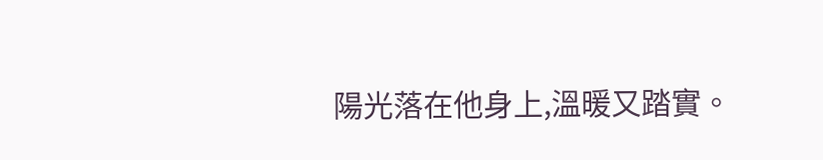陽光落在他身上,溫暖又踏實。